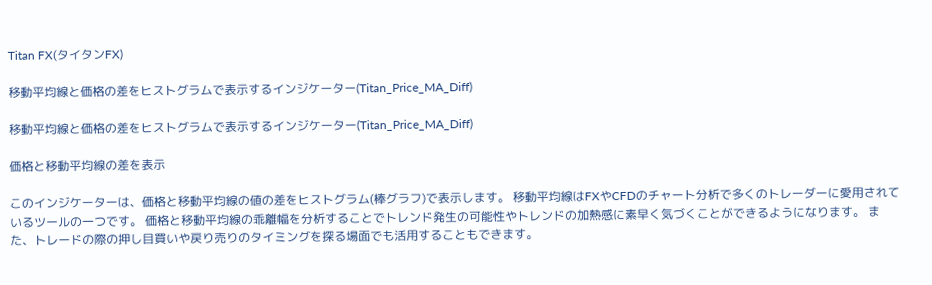Titan FX(タイタンFX)

移動平均線と価格の差をヒストグラムで表示するインジケーター(Titan_Price_MA_Diff)

移動平均線と価格の差をヒストグラムで表示するインジケーター(Titan_Price_MA_Diff)

価格と移動平均線の差を表示

このインジケーターは、価格と移動平均線の値の差をヒストグラム(棒グラフ)で表示します。 移動平均線はFXやCFDのチャート分析で多くのトレーダーに愛用されているツールの一つです。 価格と移動平均線の乖離幅を分析することでトレンド発生の可能性やトレンドの加熱感に素早く気づくことができるようになります。 また、トレードの際の押し目買いや戻り売りのタイミングを探る場面でも活用することもできます。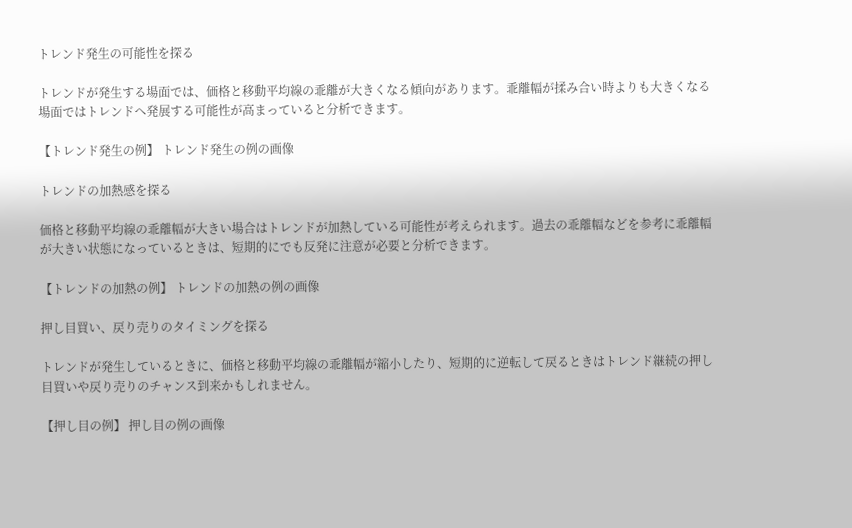トレンド発生の可能性を探る

トレンドが発生する場面では、価格と移動平均線の乖離が大きくなる傾向があります。乖離幅が揉み合い時よりも大きくなる場面ではトレンドへ発展する可能性が高まっていると分析できます。

【トレンド発生の例】 トレンド発生の例の画像

トレンドの加熱感を探る

価格と移動平均線の乖離幅が大きい場合はトレンドが加熱している可能性が考えられます。過去の乖離幅などを参考に乖離幅が大きい状態になっているときは、短期的にでも反発に注意が必要と分析できます。

【トレンドの加熱の例】 トレンドの加熱の例の画像

押し目買い、戻り売りのタイミングを探る

トレンドが発生しているときに、価格と移動平均線の乖離幅が縮小したり、短期的に逆転して戻るときはトレンド継続の押し目買いや戻り売りのチャンス到来かもしれません。

【押し目の例】 押し目の例の画像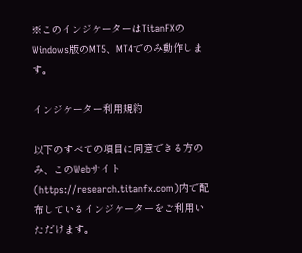※このインジケーターはTitanFXのWindows版のMT5、MT4でのみ動作します。

インジケーター利用規約

以下のすべての項目に同意できる方のみ、このWebサイト(https://research.titanfx.com)内で配布しているインジケーターをご利用いただけます。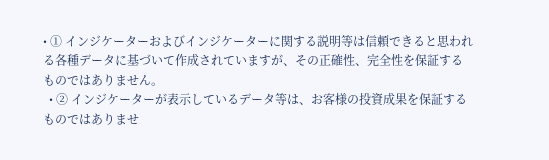• ① インジケーターおよびインジケーターに関する説明等は信頼できると思われる各種データに基づいて作成されていますが、その正確性、完全性を保証するものではありません。
  • ② インジケーターが表示しているデータ等は、お客様の投資成果を保証するものではありませ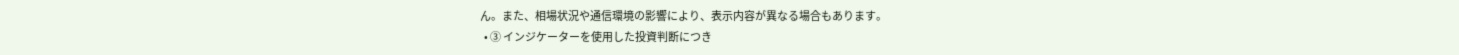ん。また、相場状況や通信環境の影響により、表示内容が異なる場合もあります。
  • ③ インジケーターを使用した投資判断につき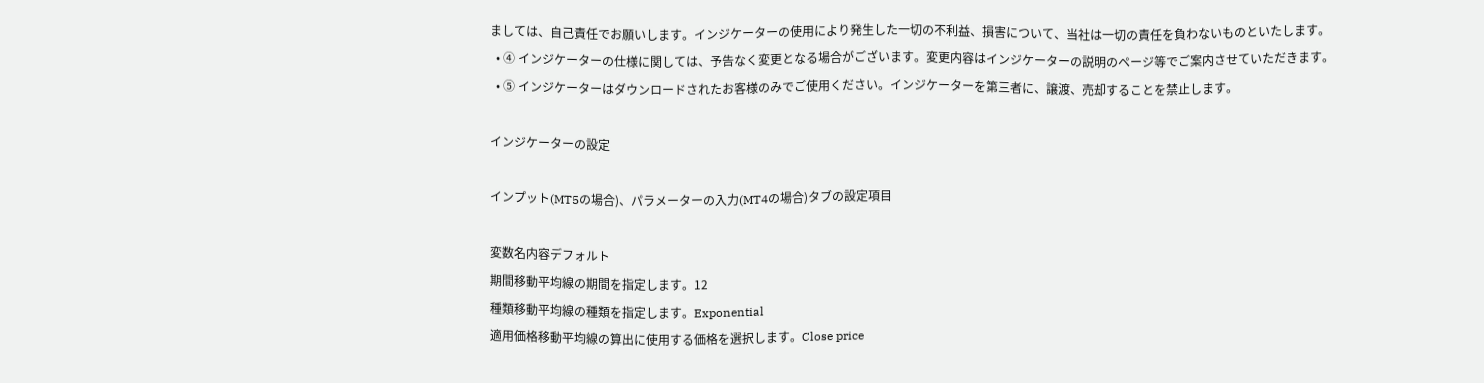ましては、自己責任でお願いします。インジケーターの使用により発生した一切の不利益、損害について、当社は一切の責任を負わないものといたします。
  • ④ インジケーターの仕様に関しては、予告なく変更となる場合がございます。変更内容はインジケーターの説明のページ等でご案内させていただきます。
  • ⑤ インジケーターはダウンロードされたお客様のみでご使用ください。インジケーターを第三者に、譲渡、売却することを禁止します。

インジケーターの設定

インプット(MT5の場合)、パラメーターの入力(MT4の場合)タブの設定項目

変数名内容デフォルト
期間移動平均線の期間を指定します。12
種類移動平均線の種類を指定します。Exponential
適用価格移動平均線の算出に使用する価格を選択します。Close price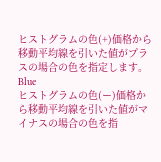ヒストグラムの色(+)価格から移動平均線を引いた値がプラスの場合の色を指定します。Blue
ヒストグラムの色(ー)価格から移動平均線を引いた値がマイナスの場合の色を指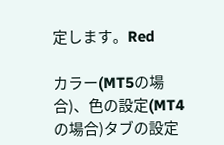定します。Red

カラー(MT5の場合)、色の設定(MT4の場合)タブの設定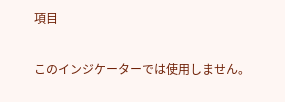項目

このインジケーターでは使用しません。